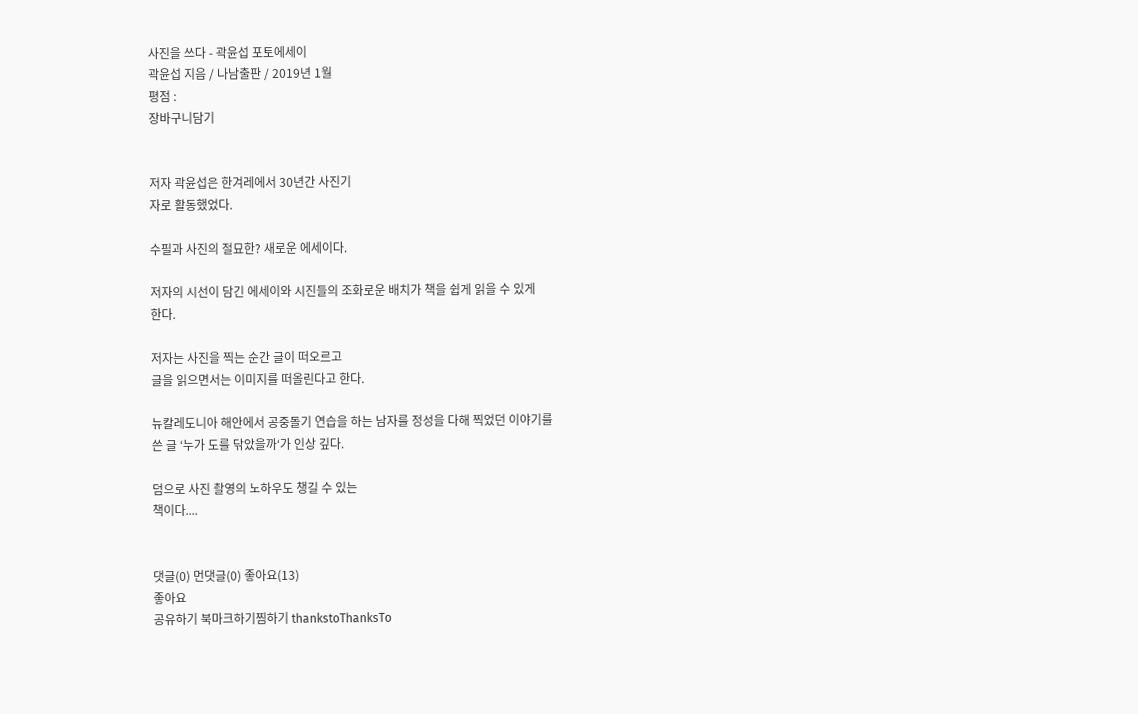사진을 쓰다 - 곽윤섭 포토에세이
곽윤섭 지음 / 나남출판 / 2019년 1월
평점 :
장바구니담기


저자 곽윤섭은 한겨레에서 30년간 사진기
자로 활동했었다.

수필과 사진의 절묘한? 새로운 에세이다.

저자의 시선이 담긴 에세이와 시진들의 조화로운 배치가 책을 쉽게 읽을 수 있게
한다.

저자는 사진을 찍는 순간 글이 떠오르고
글을 읽으면서는 이미지를 떠올린다고 한다.

뉴칼레도니아 해안에서 공중돌기 연습을 하는 남자를 정성을 다해 찍었던 이야기를
쓴 글 ‘누가 도를 닦았을까‘가 인상 깊다.

덤으로 사진 촬영의 노하우도 챙길 수 있는
책이다....


댓글(0) 먼댓글(0) 좋아요(13)
좋아요
공유하기 북마크하기찜하기 thankstoThanksTo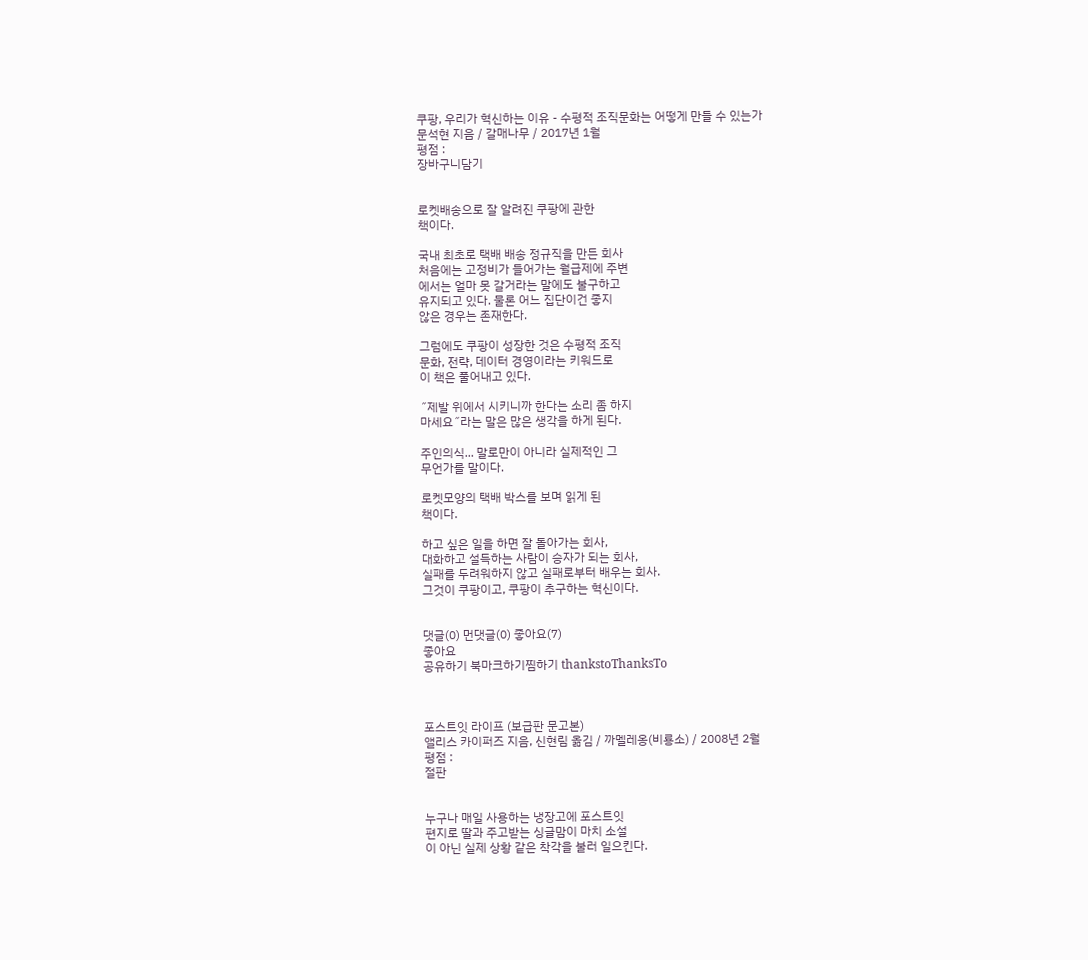쿠팡, 우리가 혁신하는 이유 - 수평적 조직문화는 어떻게 만들 수 있는가
문석현 지음 / 갈매나무 / 2017년 1월
평점 :
장바구니담기


로켓배송으로 잘 알려진 쿠팡에 관한
책이다.

국내 최초로 택배 배송 정규직을 만든 회사
처음에는 고정비가 들어가는 월급제에 주변
에서는 얼마 못 갈거라는 말에도 불구하고
유지되고 있다. 물론 어느 집단이건 좋지
않은 경우는 존재한다.

그럼에도 쿠팡이 성장한 것은 수평적 조직
문화, 전략, 데이터 경영이라는 키워드로
이 책은 풀어내고 있다.

˝제발 위에서 시키니까 한다는 소리 좀 하지
마세요˝라는 말은 많은 생각을 하게 된다.

주인의식... 말로만이 아니라 실제적인 그
무언가를 말이다.

로켓모양의 택배 박스를 보며 읽게 된
책이다.

하고 싶은 일을 하면 잘 돌아가는 회사,
대화하고 설득하는 사람이 승자가 되는 회사,
실패를 두려워하지 않고 실패로부터 배우는 회사.
그것이 쿠팡이고, 쿠팡이 추구하는 혁신이다.


댓글(0) 먼댓글(0) 좋아요(7)
좋아요
공유하기 북마크하기찜하기 thankstoThanksTo



포스트잇 라이프 (보급판 문고본)
앨리스 카이퍼즈 지음, 신현림 옮김 / 까멜레옹(비룡소) / 2008년 2월
평점 :
절판


누구나 매일 사용하는 냉장고에 포스트잇
편지로 딸과 주고받는 싱글맘이 마치 소설
이 아닌 실제 상황 같은 착각을 불러 일으킨다.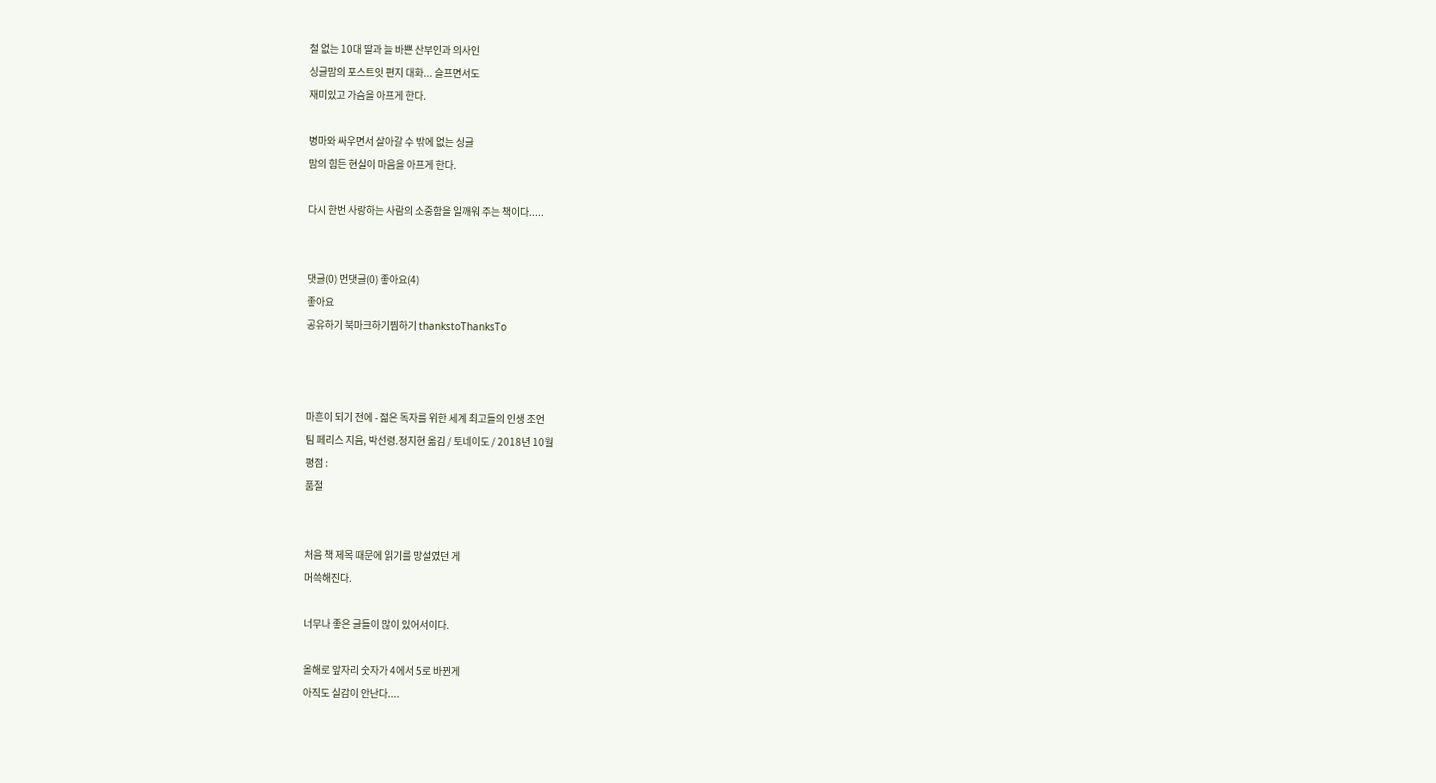철 없는 10대 딸과 늘 바쁜 산부인과 의사인
싱글맘의 포스트잇 편지 대화... 슬프면서도
재미있고 가슴을 아프게 한다.

병마와 싸우면서 살아갈 수 밖에 없는 싱글
맘의 힘든 현실이 마음을 아프게 한다.

다시 한번 사랑하는 사람의 소중함을 일깨워 주는 책이다.....


댓글(0) 먼댓글(0) 좋아요(4)
좋아요
공유하기 북마크하기찜하기 thankstoThanksTo



마흔이 되기 전에 - 젊은 독자를 위한 세계 최고들의 인생 조언
팀 페리스 지음, 박선령.정지현 옮김 / 토네이도 / 2018년 10월
평점 :
품절


처음 책 제목 때문에 읽기를 망설였던 게
머쓱해진다.

너무나 좋은 글들이 많이 있어서이다.

올해로 앞자리 숫자가 4에서 5로 바뀐게
아직도 실감이 안난다....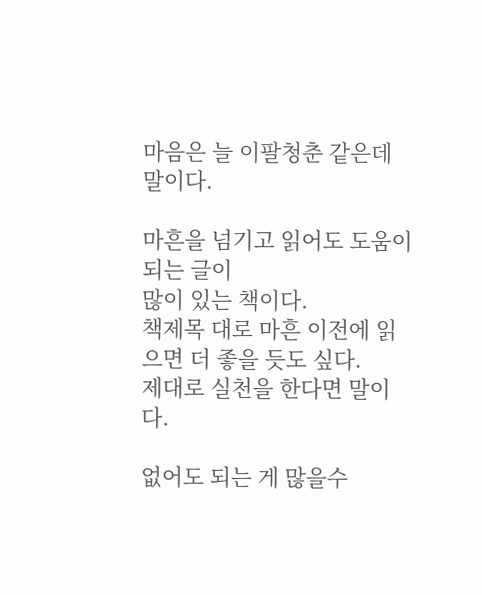마음은 늘 이팔청춘 같은데 말이다.

마흔을 넘기고 읽어도 도움이 되는 글이
많이 있는 책이다.
책제목 대로 마흔 이전에 읽으면 더 좋을 듯도 싶다.
제대로 실천을 한다면 말이다.

없어도 되는 게 많을수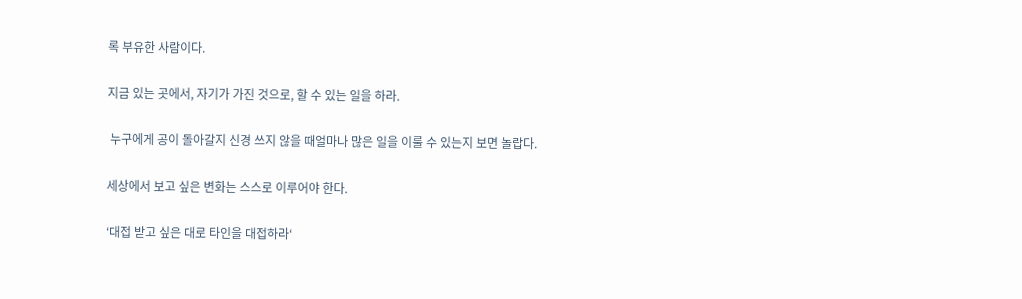록 부유한 사람이다.

지금 있는 곳에서, 자기가 가진 것으로, 할 수 있는 일을 하라.

 누구에게 공이 돌아갈지 신경 쓰지 않을 때얼마나 많은 일을 이룰 수 있는지 보면 놀랍다.

세상에서 보고 싶은 변화는 스스로 이루어야 한다.

‘대접 받고 싶은 대로 타인을 대접하라‘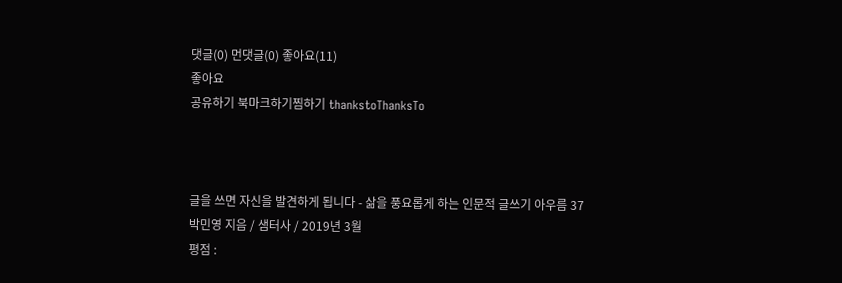댓글(0) 먼댓글(0) 좋아요(11)
좋아요
공유하기 북마크하기찜하기 thankstoThanksTo



글을 쓰면 자신을 발견하게 됩니다 - 삶을 풍요롭게 하는 인문적 글쓰기 아우름 37
박민영 지음 / 샘터사 / 2019년 3월
평점 :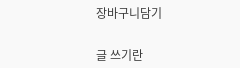장바구니담기


글 쓰기란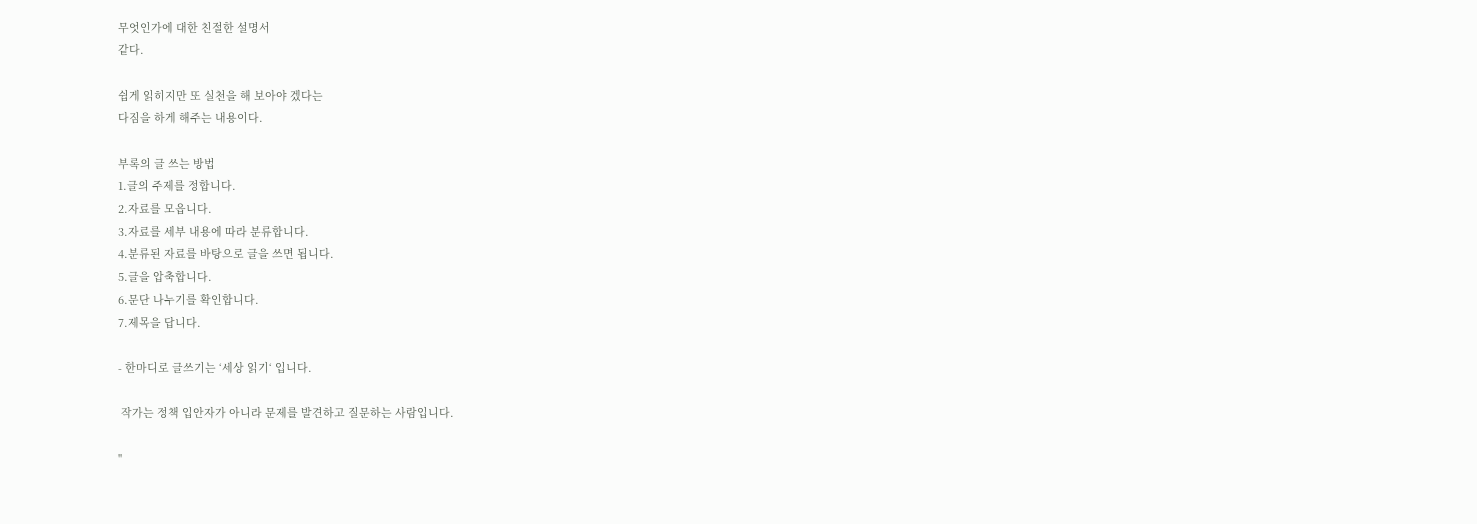무엇인가에 대한 친절한 설명서
같다.

쉽게 읽히지만 또 실천을 해 보아야 겠다는
다짐을 하게 해주는 내용이다.

부록의 글 쓰는 방법
1.글의 주제를 정합니다.
2.자료를 모읍니다.
3.자료를 세부 내용에 따라 분류합니다.
4.분류된 자료를 바탕으로 글을 쓰면 됩니다.
5.글을 압축합니다.
6.문단 나누기를 확인합니다.
7.제목을 답니다.

- 한마디로 글쓰기는 ‘세상 읽기‘ 입니다.

 작가는 정책 입안자가 아니라 문제를 발견하고 질문하는 사람입니다.

"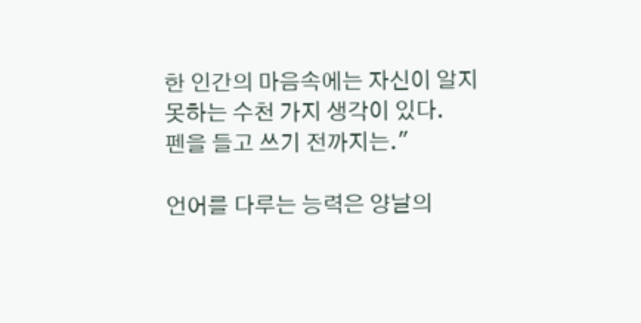한 인간의 마음속에는 자신이 알지 못하는 수천 가지 생각이 있다.
펜을 들고 쓰기 전까지는."

언어를 다루는 능력은 양날의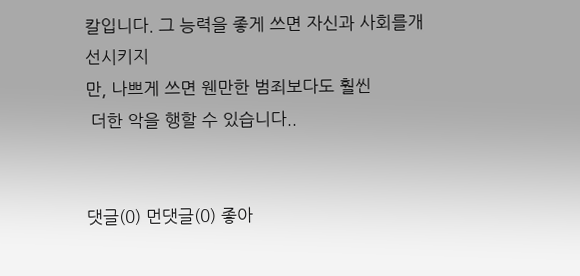칼입니다. 그 능력을 좋게 쓰면 자신과 사회를개선시키지
만, 나쁘게 쓰면 웬만한 범죄보다도 훨씬
 더한 악을 행할 수 있습니다..


댓글(0) 먼댓글(0) 좋아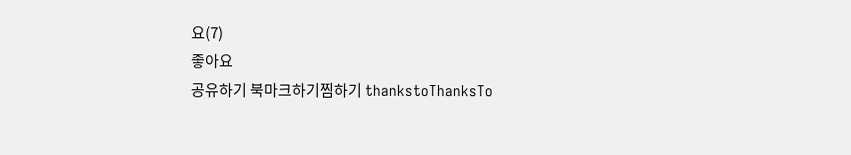요(7)
좋아요
공유하기 북마크하기찜하기 thankstoThanksTo